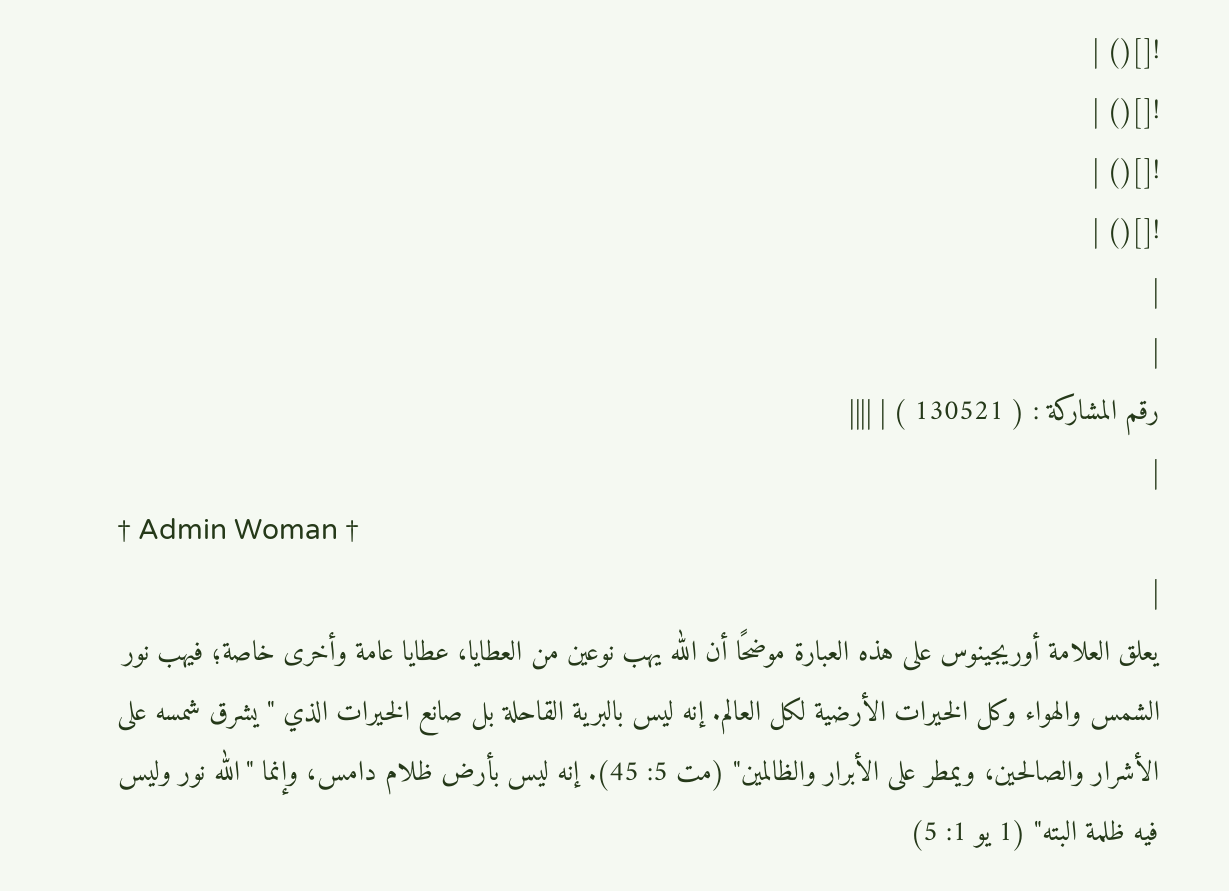![]() |
![]() |
![]() |
![]() |
|
|
رقم المشاركة : ( 130521 ) | ||||
|
† Admin Woman †
|
يعلق العلامة أوريجينوس على هذه العبارة موضحًا أن الله يهب نوعين من العطايا، عطايا عامة وأخرى خاصة؛ فيهب نور الشمس والهواء وكل الخيرات الأرضية لكل العالم. إنه ليس بالبرية القاحلة بل صانع الخيرات الذي "يشرق شمسه على الأشرار والصالحين، ويمطر على الأبرار والظالمين" (مت 5: 45). إنه ليس بأرض ظلام دامس، وإنما "الله نور وليس فيه ظلمة البته" (1 يو 1: 5)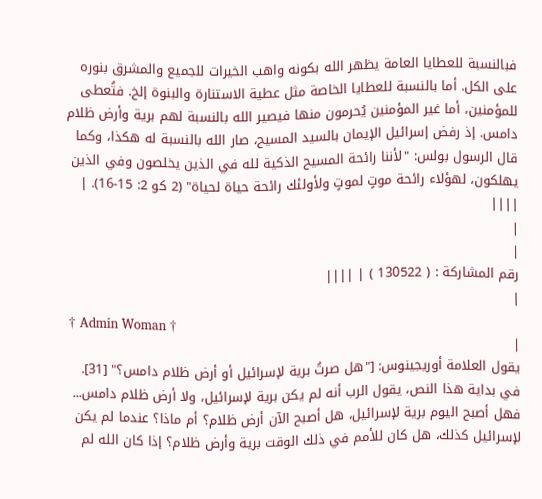فبالنسبة للعطايا العامة يظهر الله بكونه واهب الخيرات للجميع والمشرق بنوره على الكل. أما بالنسبة للعطايا الخاصة مثل عطية الاستنارة والبنوة إلخ. فتُعطى للمؤمنين، أما غير المؤمنين يُحرمون منها فيصير الله بالنسبة لهم برية وأرض ظلام دامس. إذ رفض إسرائيل الإيمان بالسيد المسيح، صار الله بالنسبة له هكذا، وكما قال الرسول بولس: "لأننا رائحة المسيح الذكية لله في الذين يخلصون وفي الذين يهلكون، لهؤلاء رائحة موتٍ لموتٍ ولأولئك رائحة حياة لحياة" (2 كو 2: 15-16). |
||||
|
|
رقم المشاركة : ( 130522 ) | ||||
|
† Admin Woman †
|
يقول العلامة أوريجينوس: ["هل صرتُ برية لإسرائيل أو أرض ظلام دامس؟" [31]. في بداية هذا النص، يقول الرب أنه لم يكن برية لإسرائيل، ولا أرض ظلام دامس... فهل أصبح اليوم برية لإسرائيل، هل أصبح الآن أرض ظلام؟ أم ماذا؟ عندما لم يكن لإسرائيل كذلك، هل كان للأمم في ذلك الوقت برية وأرض ظلام؟ إذا كان الله لم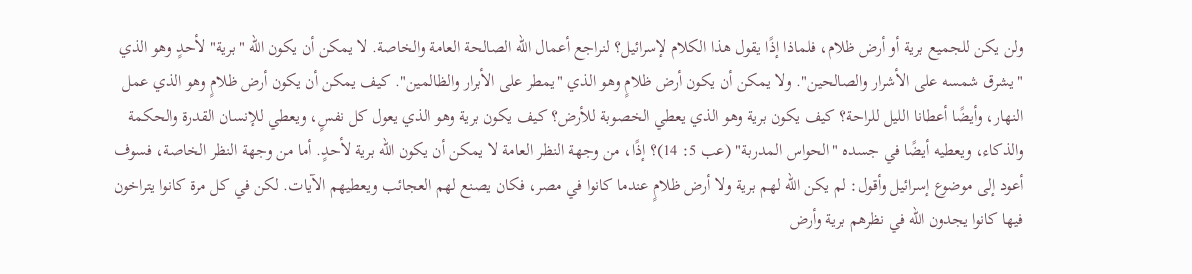ولن يكن للجميع برية أو أرض ظلام، فلماذا إذًا يقول هذا الكلام لإسرائيل؟ لنراجع أعمال الله الصالحة العامة والخاصة. لا يمكن أن يكون الله "برية" لأحدٍ وهو الذي "يشرق شمسه على الأشرار والصالحين". ولا يمكن أن يكون أرض ظلامٍ وهو الذي "يمطر على الأبرار والظالمين". كيف يمكن أن يكون أرض ظلامٍ وهو الذي عمل النهار، وأيضًا أعطانا الليل للراحة؟ كيف يكون برية وهو الذي يعطي الخصوبة للأرض؟ كيف يكون برية وهو الذي يعول كل نفسٍ، ويعطي للإنسان القدرة والحكمة والذكاء، ويعطيه أيضًا في جسده "الحواس المدربة" (عب 5: 14)؟ إذًا، من وجهة النظر العامة لا يمكن أن يكون الله برية لأحدٍ. أما من وجهة النظر الخاصة، فسوف أعود إلى موضوع إسرائيل وأقول: لم يكن الله لهم برية ولا أرض ظلامٍ عندما كانوا في مصر، فكان يصنع لهم العجائب ويعطيهم الآيات. لكن في كل مرة كانوا يتراخون فيها كانوا يجدون الله في نظرهم برية وأرض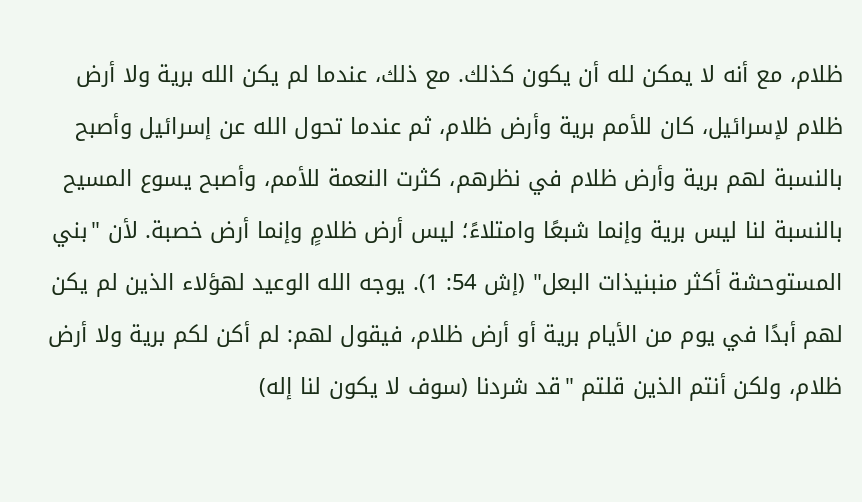ظلام، مع أنه لا يمكن لله أن يكون كذلك. مع ذلك، عندما لم يكن الله برية ولا أرض ظلام لإسرائيل، كان للأمم برية وأرض ظلام، ثم عندما تحول الله عن إسرائيل وأصبح بالنسبة لهم برية وأرض ظلام في نظرهم، كثرت النعمة للأمم، وأصبح يسوع المسيح بالنسبة لنا ليس برية وإنما شبعًا وامتلاءً؛ ليس أرض ظلامٍ وإنما أرض خصبة. لأن "بني المستوحشة أكثر منبنيذات البعل" (إش 54: 1). يوجه الله الوعيد لهؤلاء الذين لم يكن لهم أبدًا في يوم من الأيام برية أو أرض ظلام، فيقول لهم: لم أكن لكم برية ولا أرض ظلام، ولكن أنتم الذين قلتم "قد شردنا (سوف لا يكون لنا إله)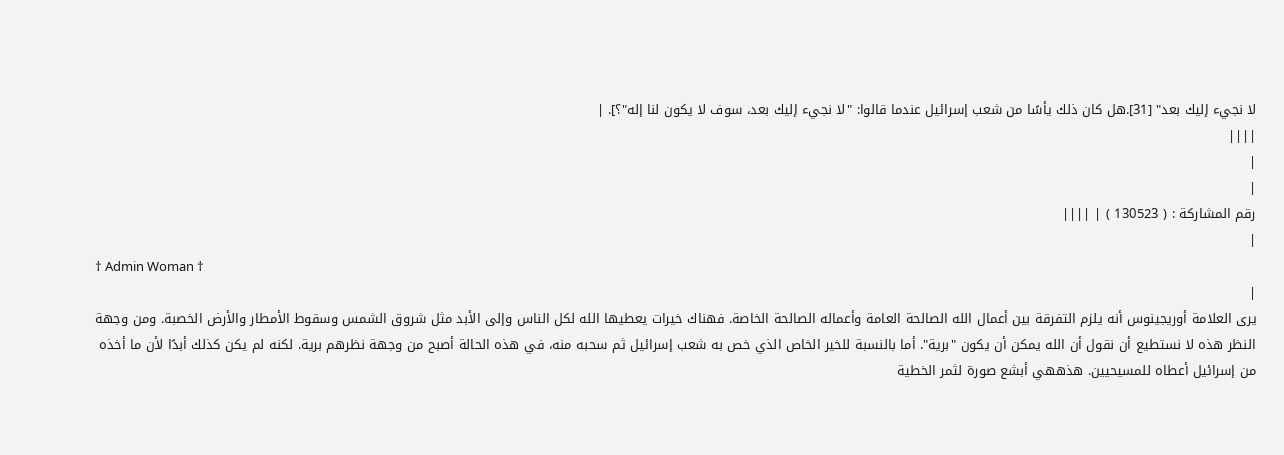لا نجيء إليك بعد" [31].هل كان ذلك يأسًا من شعب إسرائيل عندما قالوا: "لا نجيء إليك بعد، سوف لا يكون لنا إله"؟]. |
||||
|
|
رقم المشاركة : ( 130523 ) | ||||
|
† Admin Woman †
|
يرى العلامة أوريجينوس أنه يلزم التفرقة بين أعمال الله الصالحة العامة وأعماله الصالحة الخاصة. فهناك خيرات يعطيها الله لكل الناس وإلى الأبد مثل شروق الشمس وسقوط الأمطار والأرض الخصبة. ومن وجهة النظر هذه لا نستطيع أن نقول أن الله يمكن أن يكون "برية". أما بالنسبة للخير الخاص الذي خص به شعب إسرائيل ثم سحبه منه، في هذه الحالة أصبح من وجهة نظرهم برية. لكنه لم يكن كذلك أبدًا لأن ما أخذه من إسرائيل أعطاه للمسيحيين. هذههي أبشع صورة لثمر الخطية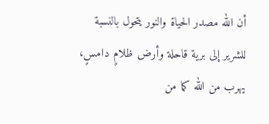أن الله مصدر الحياة والنور يتحول بالنسبة للشرير إلى برية قاحلة وأرض ظلامٍ دامسٍ، يهرب من الله كما من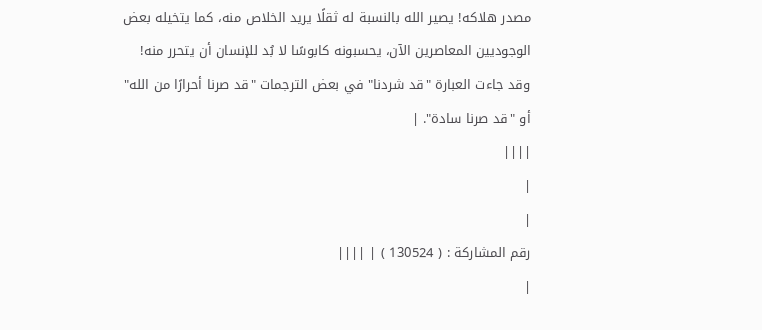مصدر هلاكه! يصير الله بالنسبة له ثقلًا يريد الخلاص منه، كما يتخيله بعض الوجوديين المعاصرين الآن، يحسبونه كابوسًا لا بُد للإنسان أن يتحرر منه! وقد جاءت العبارة "قد شردنا" في بعض الترجمات "قد صرنا أحرارًا من الله" أو "قد صرنا سادة". |
||||
|
|
رقم المشاركة : ( 130524 ) | ||||
|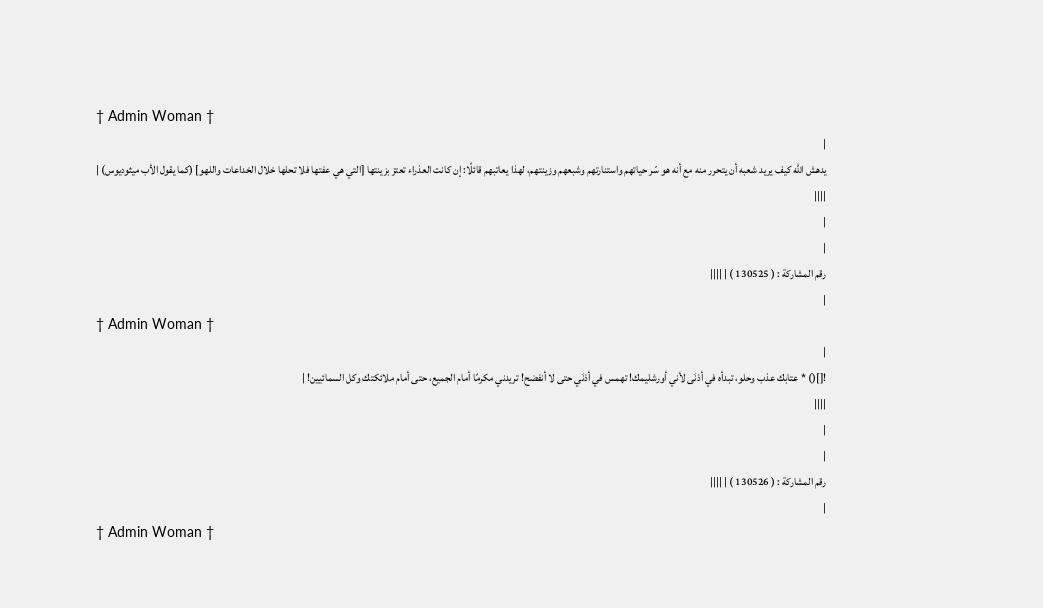† Admin Woman †
|
يدهش الله كيف يريد شعبه أن يتحرر منه مع أنه هو سّر حياتهم واستنارتهم وشبعهم وزينتهم، لهذا يعاتبهم قائلًا: إن كانت العذراء تعتز بزينتها [التي هي عفتها فلا تحلها خلال الخداعات واللهو] (كما يقول الأب ميثوديوس) |
||||
|
|
رقم المشاركة : ( 130525 ) | ||||
|
† Admin Woman †
|
![]() * عتابك عذب وحلو، تبدأه في أذنَى لأني أورشليمك! تهمس في أذنَي حتى لا أنفضح! تريدني مكرمًا أمام الجميع، حتى أمام ملائكتك وكل السمائيين! |
||||
|
|
رقم المشاركة : ( 130526 ) | ||||
|
† Admin Woman †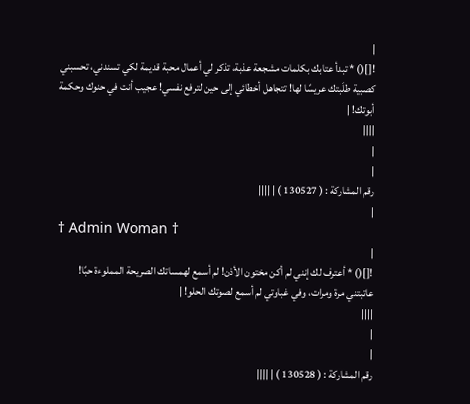|
![]() * تبدأ عتابك بكلمات مشجعة عذبة، تذكر لي أعمال محبة قديمة لكي تسندني، تحسبني كصبية طلَبتك عريسًا لها! تتجاهل أخطائي إلى حين لترفع نفسي! عجيب أنت في حنوك وحكمة أبوتك! |
||||
|
|
رقم المشاركة : ( 130527 ) | ||||
|
† Admin Woman †
|
![]() * أعترف لك إنني لم أكن مختون الأذن! لم أسمع لهمساتك الصريحة المملوءة حبًا! عاتبتني مرة ومرات، وفي غباوتي لم أسمع لصوتك الحلو! |
||||
|
|
رقم المشاركة : ( 130528 ) | ||||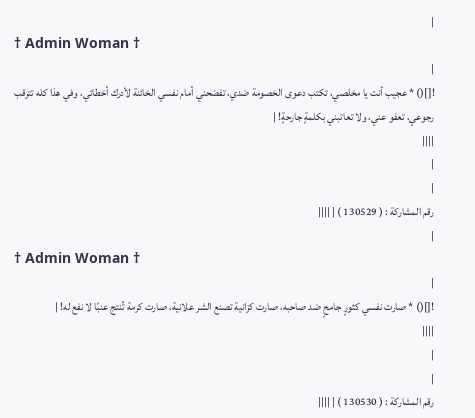|
† Admin Woman †
|
![]() * عجيب أنت يا مخلصي، تكتب دعوى الخصومة ضدي، تفضحني أمام نفسي الخائنة لأدرك أخطائي، وفي هذا كله تترقب رجوعي، تعفو عني، ولا تعاتبني بكلمةٍ جارحةٍ! |
||||
|
|
رقم المشاركة : ( 130529 ) | ||||
|
† Admin Woman †
|
![]() * صارت نفسي كثورٍ جامحٍ ضد صاحبه، صارت كزانية تصنع الشر علانية، صارت كرمة تُنتج عنبًا لا نفع له! |
||||
|
|
رقم المشاركة : ( 130530 ) | ||||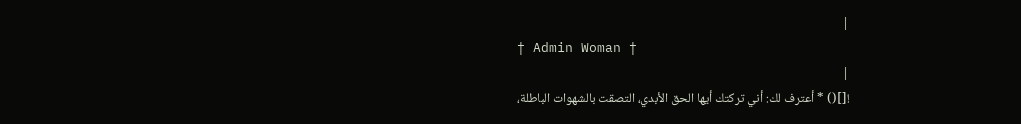|
† Admin Woman †
|
![]() * أعترف لك: أني تركتك أيها الحق الأبدي، التصقت بالشهوات الباطلة،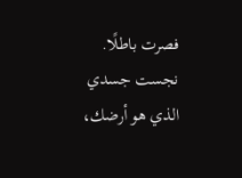فصرت باطلًا. نجست جسدي الذي هو أرضك،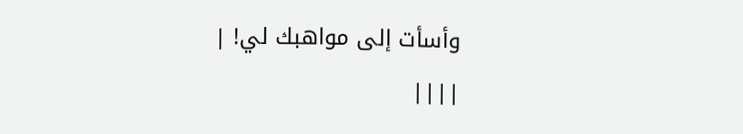وأسأت إلى مواهبك لي! |
||||